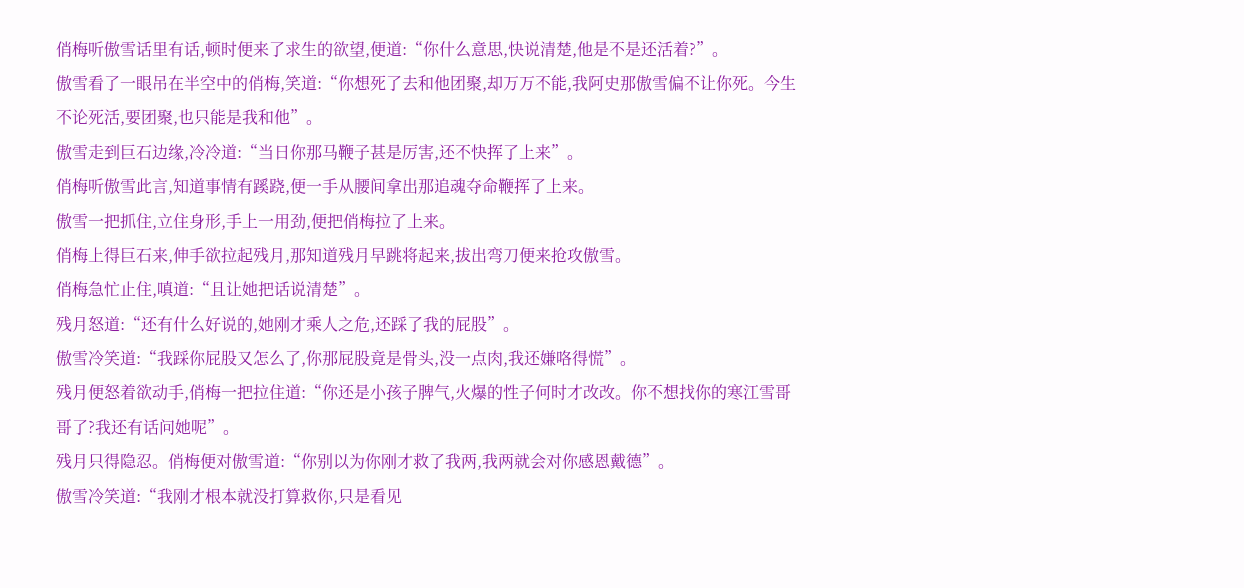俏梅听傲雪话里有话,顿时便来了求生的欲望,便道:“你什么意思,快说清楚,他是不是还活着?”。
傲雪看了一眼吊在半空中的俏梅,笑道:“你想死了去和他团聚,却万万不能,我阿史那傲雪偏不让你死。今生不论死活,要团聚,也只能是我和他”。
傲雪走到巨石边缘,冷冷道:“当日你那马鞭子甚是厉害,还不快挥了上来”。
俏梅听傲雪此言,知道事情有蹊跷,便一手从腰间拿出那追魂夺命鞭挥了上来。
傲雪一把抓住,立住身形,手上一用劲,便把俏梅拉了上来。
俏梅上得巨石来,伸手欲拉起残月,那知道残月早跳将起来,拔出弯刀便来抢攻傲雪。
俏梅急忙止住,嗔道:“且让她把话说清楚”。
残月怒道:“还有什么好说的,她刚才乘人之危,还踩了我的屁股”。
傲雪冷笑道:“我踩你屁股又怎么了,你那屁股竟是骨头,没一点肉,我还嫌咯得慌”。
残月便怒着欲动手,俏梅一把拉住道:“你还是小孩子脾气,火爆的性子何时才改改。你不想找你的寒江雪哥哥了?我还有话问她呢”。
残月只得隐忍。俏梅便对傲雪道:“你别以为你刚才救了我两,我两就会对你感恩戴德”。
傲雪冷笑道:“我刚才根本就没打算救你,只是看见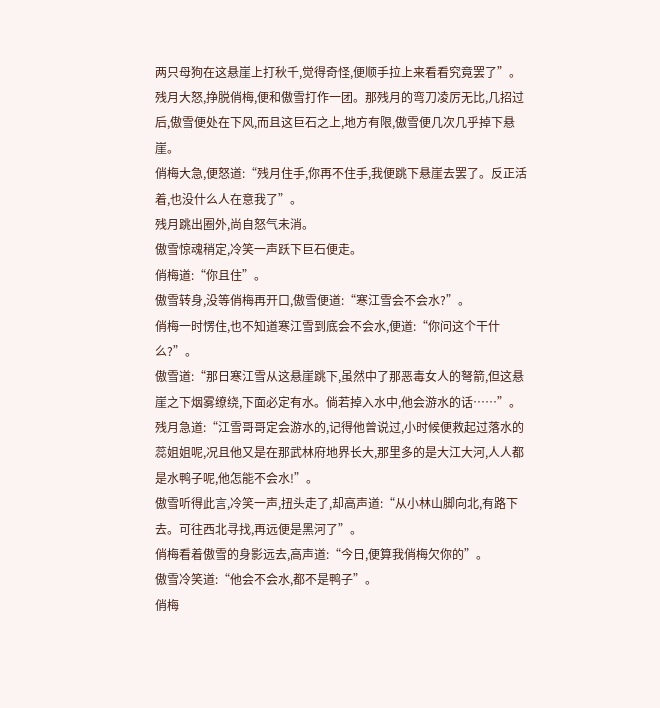两只母狗在这悬崖上打秋千,觉得奇怪,便顺手拉上来看看究竟罢了”。
残月大怒,挣脱俏梅,便和傲雪打作一团。那残月的弯刀凌厉无比,几招过后,傲雪便处在下风,而且这巨石之上,地方有限,傲雪便几次几乎掉下悬崖。
俏梅大急,便怒道:“残月住手,你再不住手,我便跳下悬崖去罢了。反正活着,也没什么人在意我了”。
残月跳出圈外,尚自怒气未消。
傲雪惊魂稍定,冷笑一声跃下巨石便走。
俏梅道:“你且住”。
傲雪转身,没等俏梅再开口,傲雪便道:“寒江雪会不会水?”。
俏梅一时愣住,也不知道寒江雪到底会不会水,便道:“你问这个干什么?”。
傲雪道:“那日寒江雪从这悬崖跳下,虽然中了那恶毒女人的弩箭,但这悬崖之下烟雾缭绕,下面必定有水。倘若掉入水中,他会游水的话……”。
残月急道:“江雪哥哥定会游水的,记得他曾说过,小时候便救起过落水的蕊姐姐呢,况且他又是在那武林府地界长大,那里多的是大江大河,人人都是水鸭子呢,他怎能不会水!”。
傲雪听得此言,冷笑一声,扭头走了,却高声道:“从小林山脚向北,有路下去。可往西北寻找,再远便是黑河了”。
俏梅看着傲雪的身影远去,高声道:“今日,便算我俏梅欠你的”。
傲雪冷笑道:“他会不会水,都不是鸭子”。
俏梅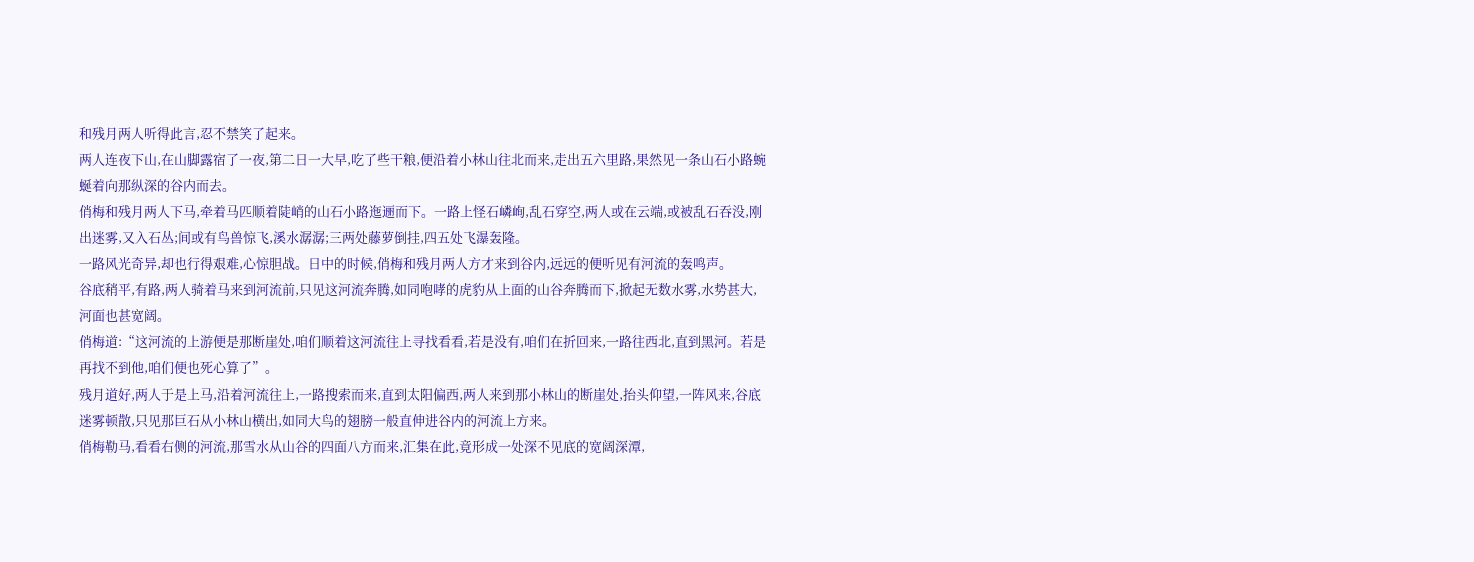和残月两人听得此言,忍不禁笑了起来。
两人连夜下山,在山脚露宿了一夜,第二日一大早,吃了些干粮,便沿着小林山往北而来,走出五六里路,果然见一条山石小路蜿蜒着向那纵深的谷内而去。
俏梅和残月两人下马,牵着马匹顺着陡峭的山石小路迤逦而下。一路上怪石嶙峋,乱石穿空,两人或在云端,或被乱石吞没,刚出迷雾,又入石丛;间或有鸟兽惊飞,溪水潺潺;三两处藤萝倒挂,四五处飞瀑轰隆。
一路风光奇异,却也行得艰难,心惊胆战。日中的时候,俏梅和残月两人方才来到谷内,远远的便听见有河流的轰鸣声。
谷底稍平,有路,两人骑着马来到河流前,只见这河流奔腾,如同咆哮的虎豹从上面的山谷奔腾而下,掀起无数水雾,水势甚大,河面也甚宽阔。
俏梅道:“这河流的上游便是那断崖处,咱们顺着这河流往上寻找看看,若是没有,咱们在折回来,一路往西北,直到黑河。若是再找不到他,咱们便也死心算了”。
残月道好,两人于是上马,沿着河流往上,一路搜索而来,直到太阳偏西,两人来到那小林山的断崖处,抬头仰望,一阵风来,谷底迷雾顿散,只见那巨石从小林山横出,如同大鸟的翅膀一般直伸进谷内的河流上方来。
俏梅勒马,看看右侧的河流,那雪水从山谷的四面八方而来,汇集在此,竟形成一处深不见底的宽阔深潭,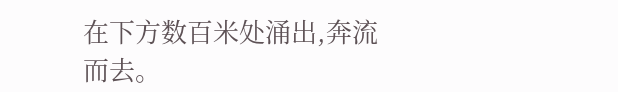在下方数百米处涌出,奔流而去。